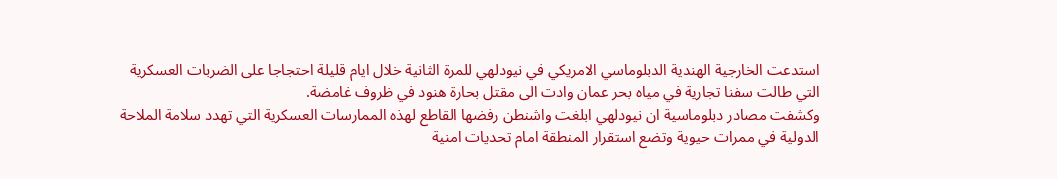استدعت الخارجية الهندية الدبلوماسي الامريكي في نيودلهي للمرة الثانية خلال ايام قليلة احتجاجا على الضربات العسكرية التي طالت سفنا تجارية في مياه بحر عمان وادت الى مقتل بحارة هنود في ظروف غامضة.
وكشفت مصادر دبلوماسية ان نيودلهي ابلغت واشنطن رفضها القاطع لهذه الممارسات العسكرية التي تهدد سلامة الملاحة الدولية في ممرات حيوية وتضع استقرار المنطقة امام تحديات امنية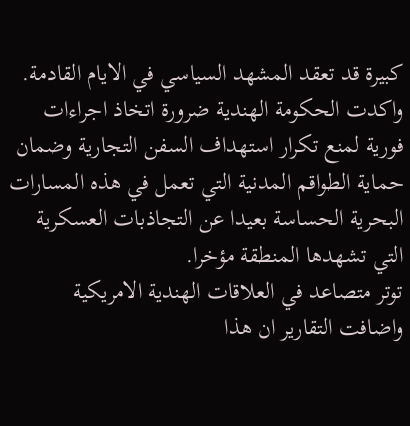كبيرة قد تعقد المشهد السياسي في الايام القادمة.
واكدت الحكومة الهندية ضرورة اتخاذ اجراءات فورية لمنع تكرار استهداف السفن التجارية وضمان حماية الطواقم المدنية التي تعمل في هذه المسارات البحرية الحساسة بعيدا عن التجاذبات العسكرية التي تشهدها المنطقة مؤخرا.
توتر متصاعد في العلاقات الهندية الامريكية
واضافت التقارير ان هذا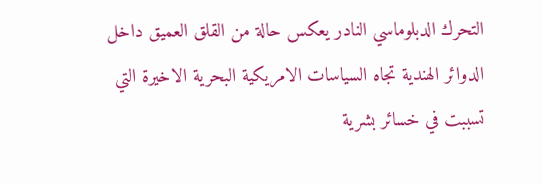التحرك الدبلوماسي النادر يعكس حالة من القلق العميق داخل الدوائر الهندية تجاه السياسات الامريكية البحرية الاخيرة التي تسببت في خسائر بشرية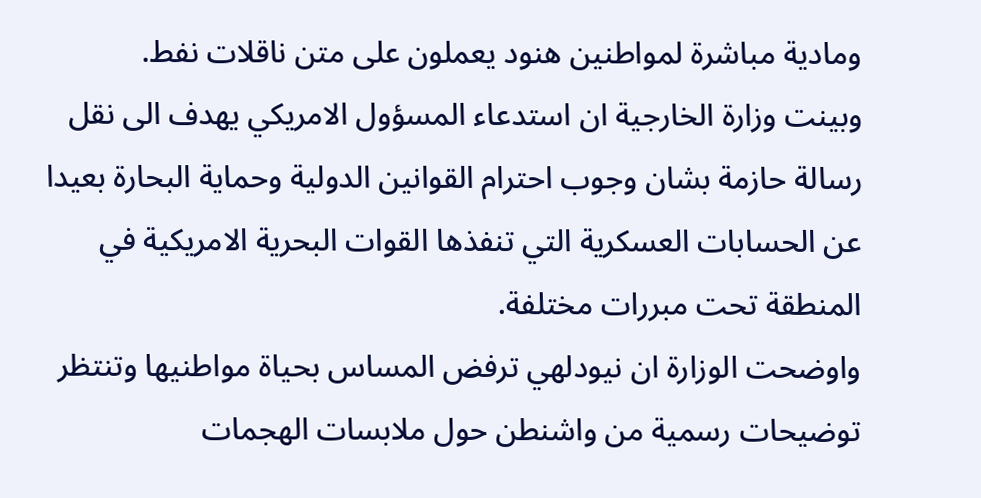ومادية مباشرة لمواطنين هنود يعملون على متن ناقلات نفط.
وبينت وزارة الخارجية ان استدعاء المسؤول الامريكي يهدف الى نقل رسالة حازمة بشان وجوب احترام القوانين الدولية وحماية البحارة بعيدا عن الحسابات العسكرية التي تنفذها القوات البحرية الامريكية في المنطقة تحت مبررات مختلفة.
واوضحت الوزارة ان نيودلهي ترفض المساس بحياة مواطنيها وتنتظر توضيحات رسمية من واشنطن حول ملابسات الهجمات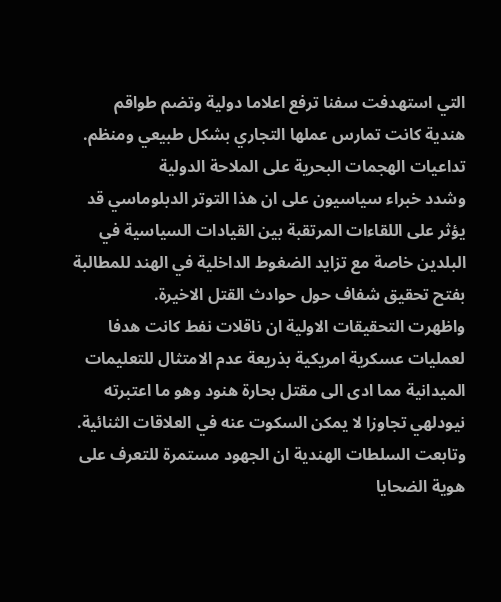التي استهدفت سفنا ترفع اعلاما دولية وتضم طواقم هندية كانت تمارس عملها التجاري بشكل طبيعي ومنظم.
تداعيات الهجمات البحرية على الملاحة الدولية
وشدد خبراء سياسيون على ان هذا التوتر الدبلوماسي قد يؤثر على اللقاءات المرتقبة بين القيادات السياسية في البلدين خاصة مع تزايد الضغوط الداخلية في الهند للمطالبة بفتح تحقيق شفاف حول حوادث القتل الاخيرة.
واظهرت التحقيقات الاولية ان ناقلات نفط كانت هدفا لعمليات عسكرية امريكية بذريعة عدم الامتثال للتعليمات الميدانية مما ادى الى مقتل بحارة هنود وهو ما اعتبرته نيودلهي تجاوزا لا يمكن السكوت عنه في العلاقات الثنائية.
وتابعت السلطات الهندية ان الجهود مستمرة للتعرف على هوية الضحايا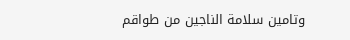وتامين سلامة الناجين من طواقم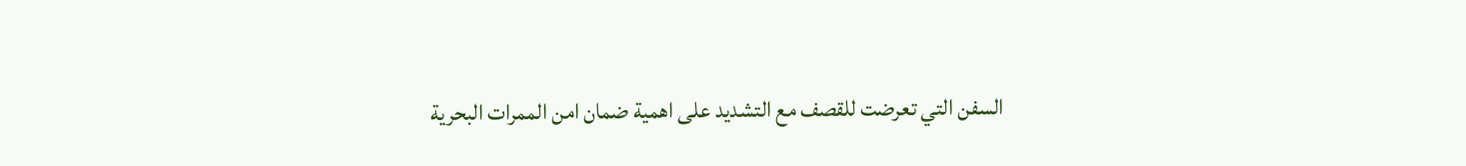السفن التي تعرضت للقصف مع التشديد على اهمية ضمان امن الممرات البحرية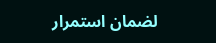لضمان استمرار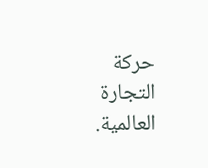حركة التجارة العالمية.